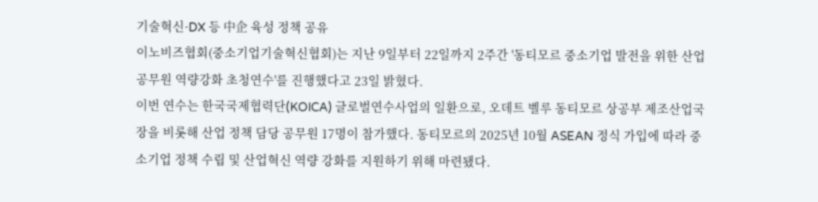기술혁신·DX 등 中企 육성 정책 공유
이노비즈협회(중소기업기술혁신협회)는 지난 9일부터 22일까지 2주간 '동티모르 중소기업 발전을 위한 산업공무원 역량강화 초청연수'를 진행했다고 23일 밝혔다.
이번 연수는 한국국제협력단(KOICA) 글로벌연수사업의 일환으로, 오데트 벨루 동티모르 상공부 제조산업국장을 비롯해 산업 정책 담당 공무원 17명이 참가했다. 동티모르의 2025년 10월 ASEAN 정식 가입에 따라 중소기업 정책 수립 및 산업혁신 역량 강화를 지원하기 위해 마련됐다.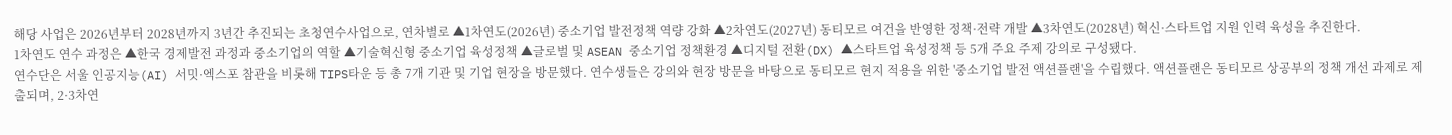해당 사업은 2026년부터 2028년까지 3년간 추진되는 초청연수사업으로, 연차별로 ▲1차연도(2026년) 중소기업 발전정책 역량 강화 ▲2차연도(2027년) 동티모르 여건을 반영한 정책·전략 개발 ▲3차연도(2028년) 혁신·스타트업 지원 인력 육성을 추진한다.
1차연도 연수 과정은 ▲한국 경제발전 과정과 중소기업의 역할 ▲기술혁신형 중소기업 육성정책 ▲글로벌 및 ASEAN 중소기업 정책환경 ▲디지털 전환(DX) ▲스타트업 육성정책 등 5개 주요 주제 강의로 구성됐다.
연수단은 서울 인공지능(AI) 서밋·엑스포 참관을 비롯해 TIPS타운 등 총 7개 기관 및 기업 현장을 방문했다. 연수생들은 강의와 현장 방문을 바탕으로 동티모르 현지 적용을 위한 '중소기업 발전 액션플랜'을 수립했다. 액션플랜은 동티모르 상공부의 정책 개선 과제로 제출되며, 2·3차연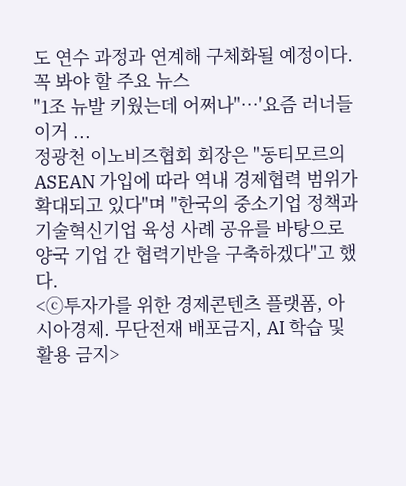도 연수 과정과 연계해 구체화될 예정이다.
꼭 봐야 할 주요 뉴스
"1조 뉴발 키웠는데 어쩌나"…'요즘 러너들 이거 ...
정광천 이노비즈협회 회장은 "동티모르의 ASEAN 가입에 따라 역내 경제협력 범위가 확대되고 있다"며 "한국의 중소기업 정책과 기술혁신기업 육성 사례 공유를 바탕으로 양국 기업 간 협력기반을 구축하겠다"고 했다.
<ⓒ투자가를 위한 경제콘텐츠 플랫폼, 아시아경제. 무단전재 배포금지, AI 학습 및 활용 금지>